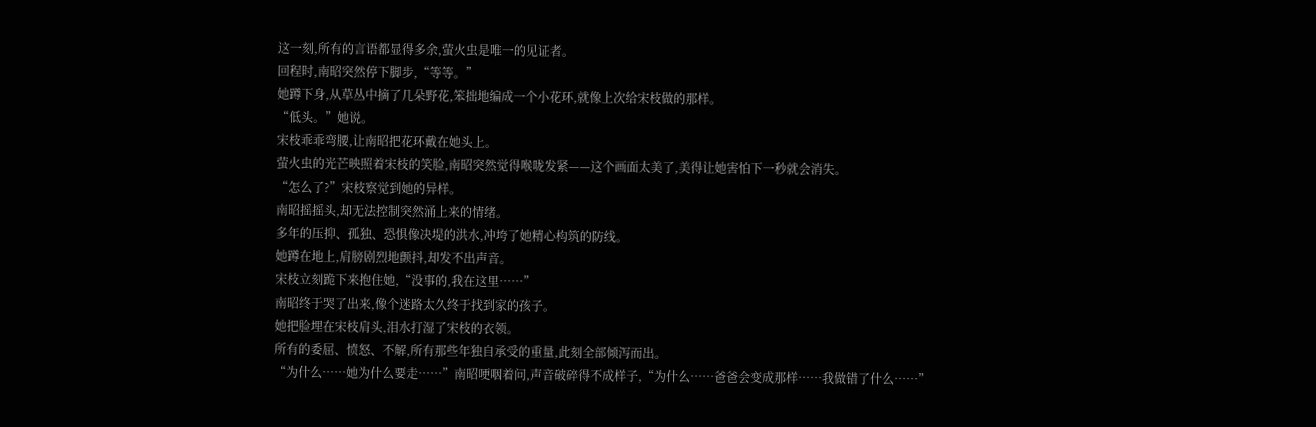这一刻,所有的言语都显得多余,萤火虫是唯一的见证者。
回程时,南昭突然停下脚步,“等等。”
她蹲下身,从草丛中摘了几朵野花,笨拙地编成一个小花环,就像上次给宋枝做的那样。
“低头。”她说。
宋枝乖乖弯腰,让南昭把花环戴在她头上。
萤火虫的光芒映照着宋枝的笑脸,南昭突然觉得喉咙发紧——这个画面太美了,美得让她害怕下一秒就会消失。
“怎么了?”宋枝察觉到她的异样。
南昭摇摇头,却无法控制突然涌上来的情绪。
多年的压抑、孤独、恐惧像决堤的洪水,冲垮了她精心构筑的防线。
她蹲在地上,肩膀剧烈地颤抖,却发不出声音。
宋枝立刻跪下来抱住她,“没事的,我在这里……”
南昭终于哭了出来,像个迷路太久终于找到家的孩子。
她把脸埋在宋枝肩头,泪水打湿了宋枝的衣领。
所有的委屈、愤怒、不解,所有那些年独自承受的重量,此刻全部倾泻而出。
“为什么……她为什么要走……”南昭哽咽着问,声音破碎得不成样子,“为什么……爸爸会变成那样……我做错了什么……”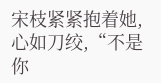宋枝紧紧抱着她,心如刀绞,“不是你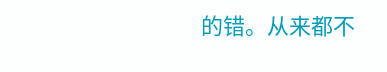的错。从来都不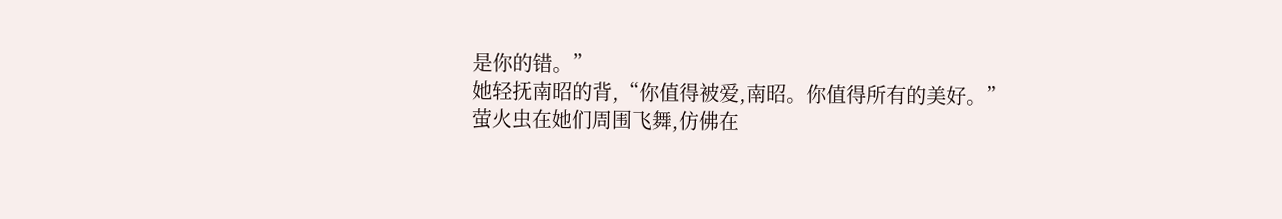是你的错。”
她轻抚南昭的背,“你值得被爱,南昭。你值得所有的美好。”
萤火虫在她们周围飞舞,仿佛在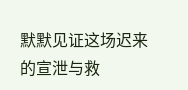默默见证这场迟来的宣泄与救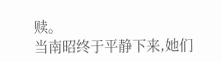赎。
当南昭终于平静下来,她们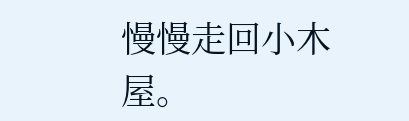慢慢走回小木屋。